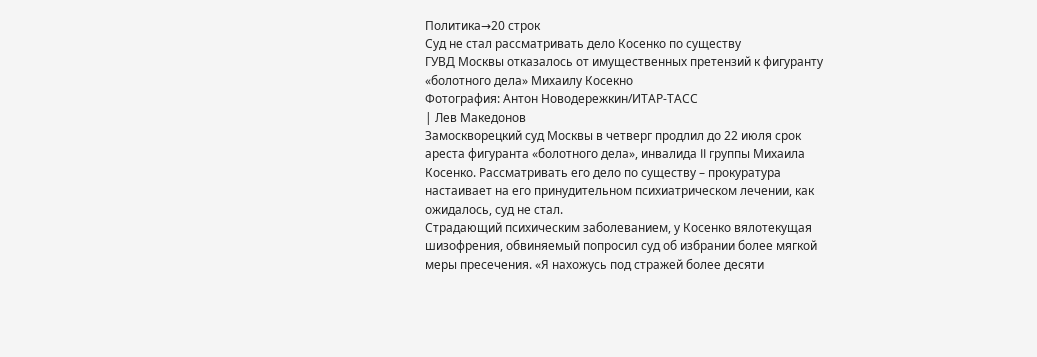Политика→20 строк
Суд не стал рассматривать дело Косенко по существу
ГУВД Москвы отказалось от имущественных претензий к фигуранту «болотного дела» Михаилу Косекно
Фотография: Антон Новодережкин/ИТАР-ТАСС
| Лев Македонов
Замоскворецкий суд Москвы в четверг продлил до 22 июля срок ареста фигуранта «болотного дела», инвалида II группы Михаила Косенко. Рассматривать его дело по существу – прокуратура настаивает на его принудительном психиатрическом лечении, как ожидалось, суд не стал.
Страдающий психическим заболеванием, у Косенко вялотекущая шизофрения, обвиняемый попросил суд об избрании более мягкой меры пресечения. «Я нахожусь под стражей более десяти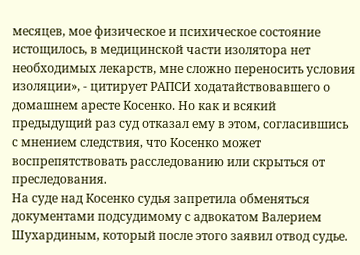месяцев, мое физическое и психическое состояние истощилось, в медицинской части изолятора нет необходимых лекарств, мне сложно переносить условия изоляции», - цитирует РАПСИ ходатайствовавшего о домашнем аресте Косенко. Но как и всякий предыдущий раз суд отказал ему в этом, согласившись с мнением следствия, что Косенко может воспрепятствовать расследованию или скрыться от преследования.
На суде над Косенко судья запретила обменяться документами подсудимому с адвокатом Валерием Шухардиным, который после этого заявил отвод судье.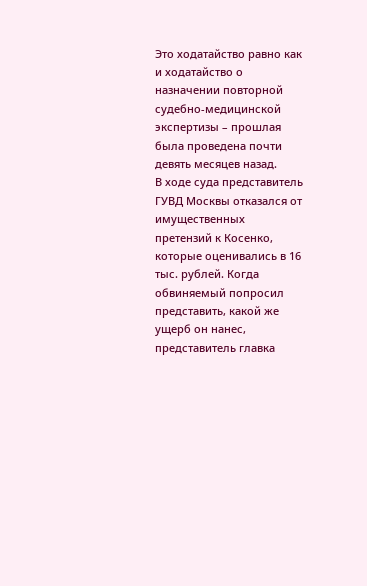Это ходатайство равно как и ходатайство о назначении повторной судебно-медицинской экспертизы – прошлая была проведена почти девять месяцев назад.
В ходе суда представитель ГУВД Москвы отказался от имущественных претензий к Косенко, которые оценивались в 16 тыс. рублей. Когда обвиняемый попросил представить, какой же ущерб он нанес, представитель главка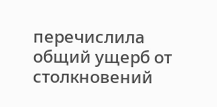перечислила общий ущерб от столкновений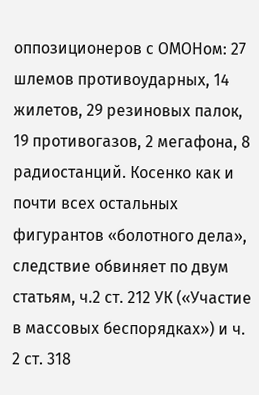оппозиционеров с ОМОНом: 27 шлемов противоударных, 14 жилетов, 29 резиновых палок, 19 противогазов, 2 мегафона, 8 радиостанций. Косенко как и почти всех остальных фигурантов «болотного дела», следствие обвиняет по двум статьям, ч.2 ст. 212 УК («Участие в массовых беспорядках») и ч. 2 ст. 318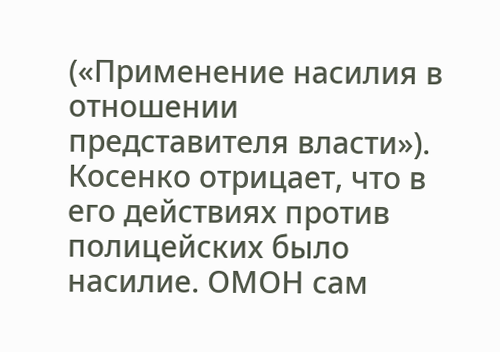(«Применение насилия в отношении представителя власти»). Косенко отрицает, что в его действиях против полицейских было насилие. ОМОН сам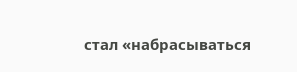стал «набрасываться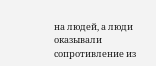на людей, а люди оказывали сопротивление из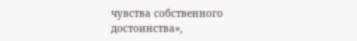чувства собственного достоинства»,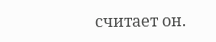считает он.